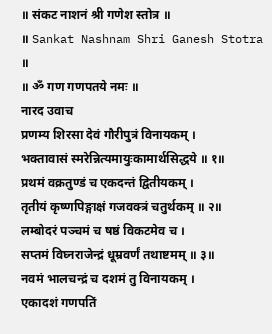॥ संकट नाशनं श्री गणेश स्तोत्र ॥
॥ Sankat Nashnam Shri Ganesh Stotra ॥
॥ ॐ गण गणपतये नमः ॥
नारद उवाच
प्रणम्य शिरसा देवं गौरीपुत्रं विनायकम् ।
भक्तावासं स्मरेन्नित्यमायुःकामार्थसिद्धये ॥ १॥
प्रथमं वक्रतुण्डं च एकदन्तं द्वितीयकम् ।
तृतीयं कृष्णपिङ्गाक्षं गजवक्त्रं चतुर्थकम् ॥ २॥
लम्बोदरं पञ्चमं च षष्ठं विकटमेव च ।
सप्तमं विघ्नराजेन्द्रं धूम्रवर्णं तथाष्टमम् ॥ ३॥
नवमं भालचन्द्रं च दशमं तु विनायकम् ।
एकादशं गणपतिं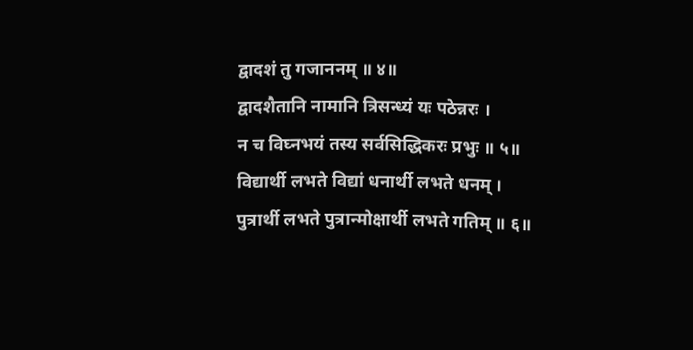द्वादशं तु गजाननम् ॥ ४॥
द्वादशैतानि नामानि त्रिसन्ध्यं यः पठेन्नरः ।
न च विघ्नभयं तस्य सर्वसिद्धिकरः प्रभुः ॥ ५॥
विद्यार्थी लभते विद्यां धनार्थी लभते धनम् ।
पुत्रार्थी लभते पुत्रान्मोक्षार्थी लभते गतिम् ॥ ६॥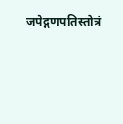जपेद्गणपतिस्तोत्रं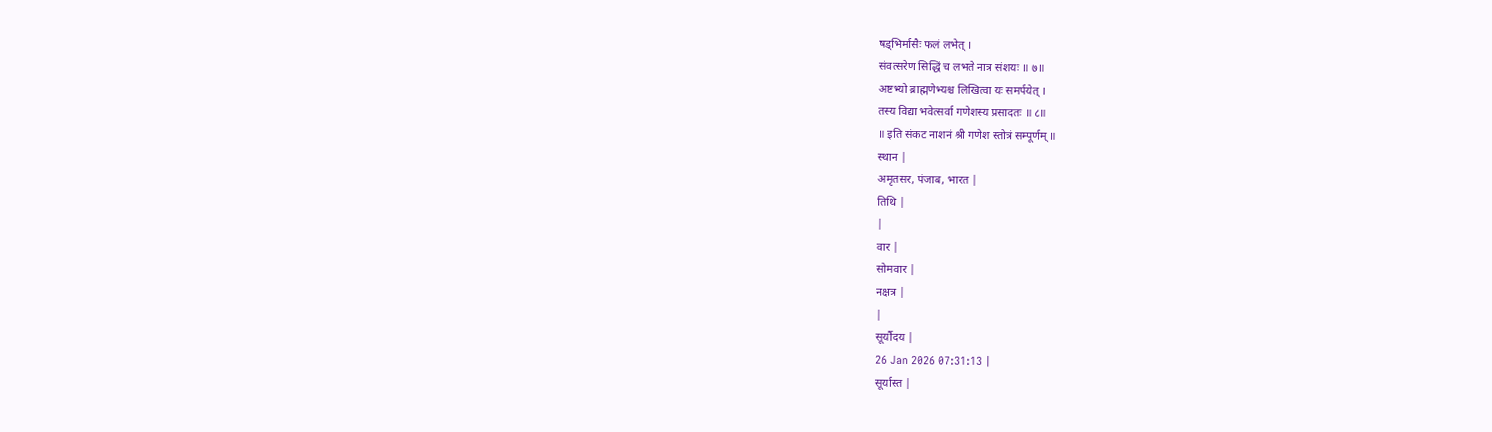षड्भिर्मासैः फलं लभेत् ।
संवत्सरेण सिद्धिं च लभते नात्र संशयः ॥ ७॥
अष्टभ्यो ब्राह्मणेभ्यश्च लिखित्वा यः समर्पयेत् ।
तस्य विद्या भवेत्सर्वा गणेशस्य प्रसादतः ॥ ८॥
॥ इति संकट नाशनं श्री गणेश स्तोत्रं सम्पूर्णम् ॥
स्थान |
अमृतसर, पंजाब, भारत |
तिथि |
|
वार |
सोमवार |
नक्षत्र |
|
सूर्यौदय |
26 Jan 2026 07:31:13 |
सूर्यास्त |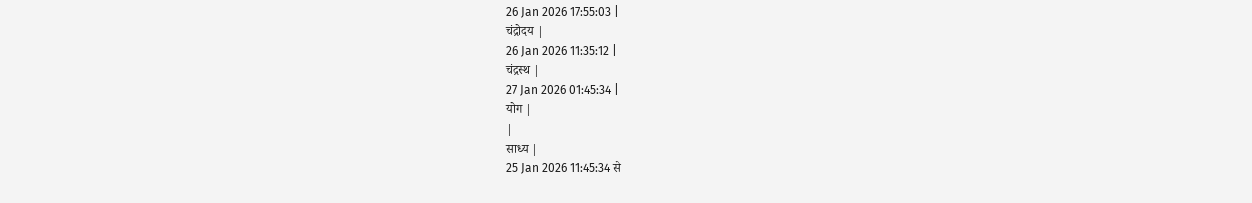26 Jan 2026 17:55:03 |
चंद्रोदय |
26 Jan 2026 11:35:12 |
चंद्रस्थ |
27 Jan 2026 01:45:34 |
योग |
|
साध्य |
25 Jan 2026 11:45:34 से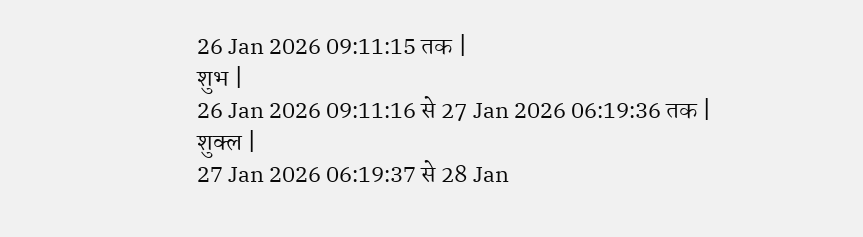26 Jan 2026 09:11:15 तक |
शुभ |
26 Jan 2026 09:11:16 से 27 Jan 2026 06:19:36 तक |
शुक्ल |
27 Jan 2026 06:19:37 से 28 Jan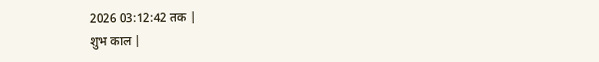2026 03:12:42 तक |
शुभ काल |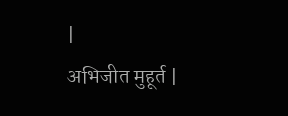|
अभिजीत मुहूर्त |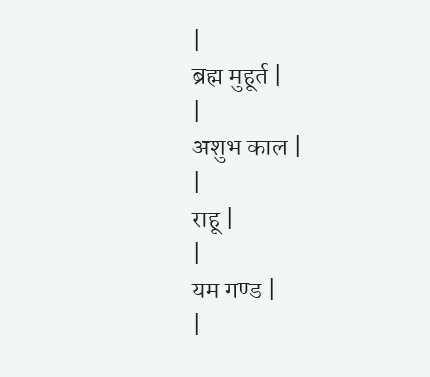|
ब्रह्म मुहूर्त |
|
अशुभ काल |
|
राहू |
|
यम गण्ड |
|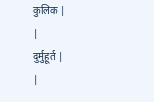कुलिक |
|
दुर्मुहूर्त |
|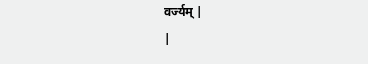वर्ज्यम् |
|